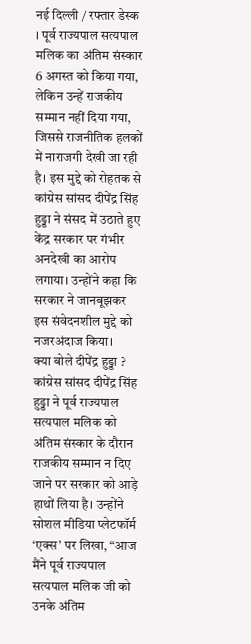नई दिल्ली / रफ्तार डेस्क । पूर्व राज्यपाल सत्यपाल मलिक का अंतिम संस्कार 6 अगस्त को किया गया, लेकिन उन्हें राजकीय सम्मान नहीं दिया गया, जिससे राजनीतिक हलकों में नाराजगी देखी जा रही है। इस मुद्दे को रोहतक से कांग्रेस सांसद दीपेंद्र सिंह हुड्डा ने संसद में उठाते हुए केंद्र सरकार पर गंभीर अनदेखी का आरोप लगाया। उन्होंने कहा कि सरकार ने जानबूझकर इस संवेदनशील मुद्दे को नजरअंदाज किया।
क्या बोले दीपेंद्र हुड्डा ?
कांग्रेस सांसद दीपेंद्र सिंह हुड्डा ने पूर्व राज्यपाल सत्यपाल मलिक को अंतिम संस्कार के दौरान राजकीय सम्मान न दिए जाने पर सरकार को आड़े हाथों लिया है। उन्होंने सोशल मीडिया प्लेटफॉर्म ‘एक्स’ पर लिखा, “आज मैंने पूर्व राज्यपाल सत्यपाल मलिक जी को उनके अंतिम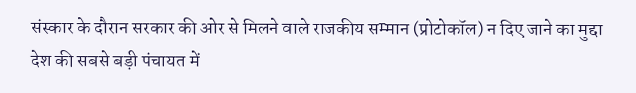संस्कार के दौरान सरकार की ओर से मिलने वाले राजकीय सम्मान (प्रोटोकॉल) न दिए जाने का मुद्दा देश की सबसे बड़ी पंचायत में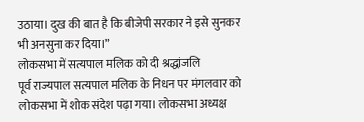उठाया। दुख की बात है कि बीजेपी सरकार ने इसे सुनकर भी अनसुना कर दिया।”
लोकसभा में सत्यपाल मलिक को दी श्रद्धांजलि
पूर्व राज्यपाल सत्यपाल मलिक के निधन पर मंगलवार को लोकसभा में शोक संदेश पढ़ा गया। लोकसभा अध्यक्ष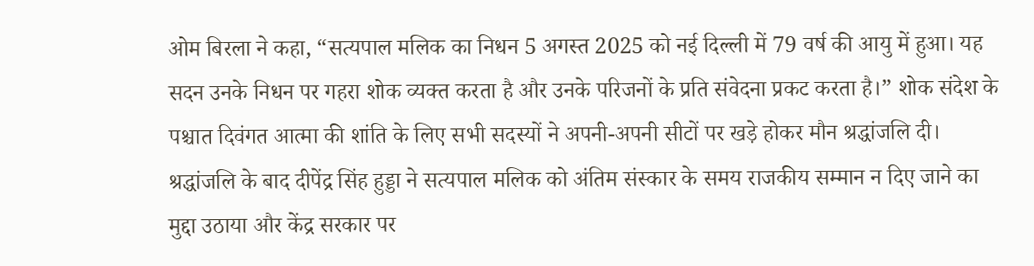ओम बिरला ने कहा, “सत्यपाल मलिक का निधन 5 अगस्त 2025 को नई दिल्ली में 79 वर्ष की आयु में हुआ। यह सदन उनके निधन पर गहरा शोक व्यक्त करता है और उनके परिजनों के प्रति संवेदना प्रकट करता है।” शोक संदेश के पश्चात दिवंगत आत्मा की शांति के लिए सभी सदस्यों ने अपनी-अपनी सीटों पर खड़े होकर मौन श्रद्धांजलि दी। श्रद्धांजलि के बाद दीपेंद्र सिंह हुड्डा ने सत्यपाल मलिक को अंतिम संस्कार के समय राजकीय सम्मान न दिए जाने का मुद्दा उठाया और केंद्र सरकार पर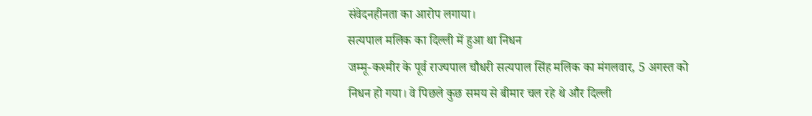संवेदनहीनता का आरोप लगाया।
सत्यपाल मलिक का दिल्ली में हुआ था निधन
जम्मू-कश्मीर के पूर्व राज्यपाल चौधरी सत्यपाल सिंह मलिक का मंगलवार, 5 अगस्त को निधन हो गया। वे पिछले कुछ समय से बीमार चल रहे थे और दिल्ली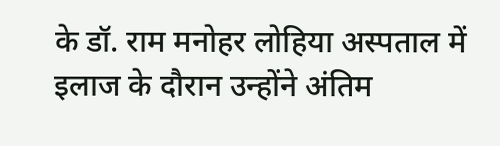के डॉ. राम मनोहर लोहिया अस्पताल में इलाज के दौरान उन्होंने अंतिम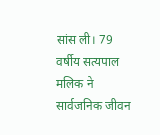सांस ली। 79 वर्षीय सत्यपाल मलिक ने सार्वजनिक जीवन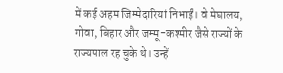में कई अहम जिम्मेदारियां निभाईं। वे मेघालय, गोवा, बिहार और जम्मू-कश्मीर जैसे राज्यों के राज्यपाल रह चुके थे। उन्हें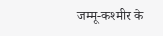जम्मू-कश्मीर के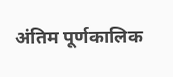अंतिम पूर्णकालिक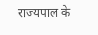राज्यपाल के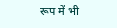रूप में भी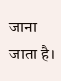जाना जाता है।